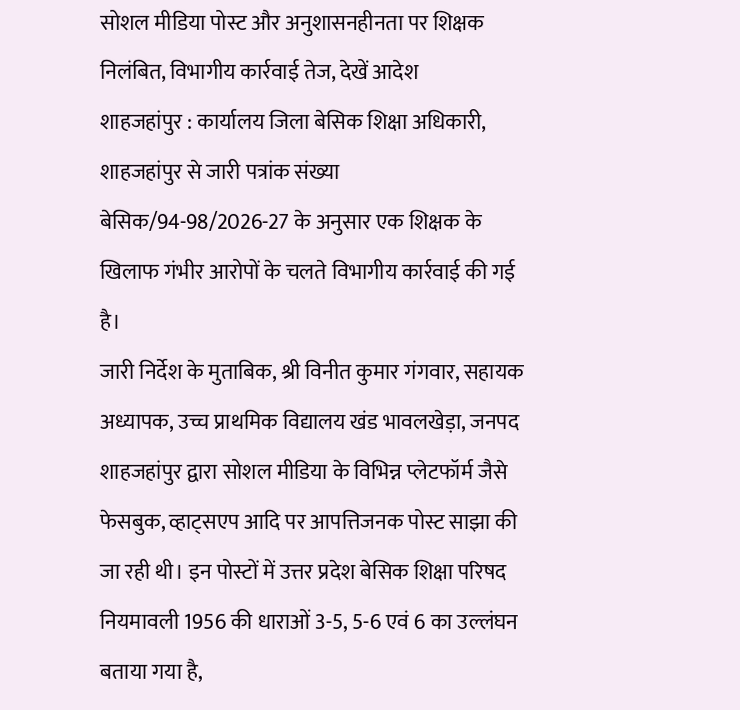सोशल मीडिया पोस्ट और अनुशासनहीनता पर शिक्षक निलंबित, विभागीय कार्रवाई तेज, देखें आदेश
शाहजहांपुर : कार्यालय जिला बेसिक शिक्षा अधिकारी, शाहजहांपुर से जारी पत्रांक संख्या बेसिक/94-98/2026-27 के अनुसार एक शिक्षक के खिलाफ गंभीर आरोपों के चलते विभागीय कार्रवाई की गई है।
जारी निर्देश के मुताबिक, श्री विनीत कुमार गंगवार, सहायक अध्यापक, उच्च प्राथमिक विद्यालय खंड भावलखेड़ा, जनपद शाहजहांपुर द्वारा सोशल मीडिया के विभिन्न प्लेटफॉर्म जैसे फेसबुक, व्हाट्सएप आदि पर आपत्तिजनक पोस्ट साझा की जा रही थी। इन पोस्टों में उत्तर प्रदेश बेसिक शिक्षा परिषद नियमावली 1956 की धाराओं 3-5, 5-6 एवं 6 का उल्लंघन बताया गया है,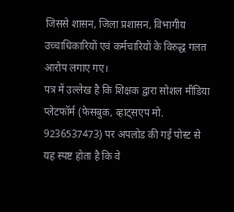जिससे शासन, जिला प्रशासन, विभागीय उच्चाधिकारियों एवं कर्मचारियों के विरुद्ध गलत आरोप लगाए गए।
पत्र में उल्लेख है कि शिक्षक द्वारा सोशल मीडिया प्लेटफॉर्म (फेसबुक, व्हाट्सएप मो. 9236537473) पर अपलोड की गई पोस्ट से यह स्पष्ट होता है कि वे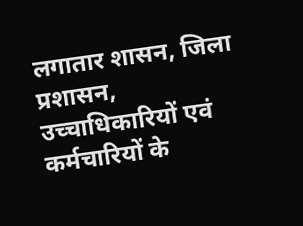लगातार शासन, जिला प्रशासन, उच्चाधिकारियों एवं कर्मचारियों के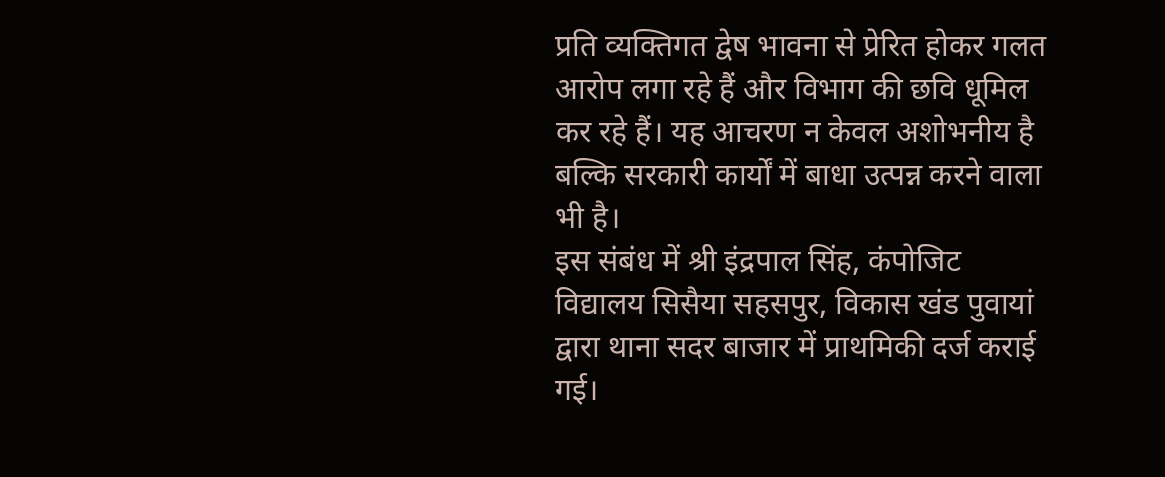प्रति व्यक्तिगत द्वेष भावना से प्रेरित होकर गलत आरोप लगा रहे हैं और विभाग की छवि धूमिल कर रहे हैं। यह आचरण न केवल अशोभनीय है बल्कि सरकारी कार्यों में बाधा उत्पन्न करने वाला भी है।
इस संबंध में श्री इंद्रपाल सिंह, कंपोजिट विद्यालय सिसैया सहसपुर, विकास खंड पुवायां द्वारा थाना सदर बाजार में प्राथमिकी दर्ज कराई गई।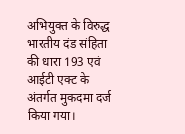अभियुक्त के विरुद्ध भारतीय दंड संहिता की धारा 193 एवं आईटी एक्ट के अंतर्गत मुकदमा दर्ज किया गया।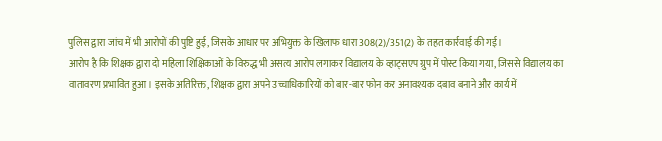पुलिस द्वारा जांच में भी आरोपों की पुष्टि हुई, जिसके आधार पर अभियुक्त के खिलाफ धारा 308(2)/351(2) के तहत कार्रवाई की गई।
आरोप है कि शिक्षक द्वारा दो महिला शिक्षिकाओं के विरुद्ध भी असत्य आरोप लगाकर विद्यालय के व्हाट्सएप ग्रुप में पोस्ट किया गया, जिससे विद्यालय का वातावरण प्रभावित हुआ। इसके अतिरिक्त, शिक्षक द्वारा अपने उच्चाधिकारियों को बार-बार फोन कर अनावश्यक दबाव बनाने और कार्य में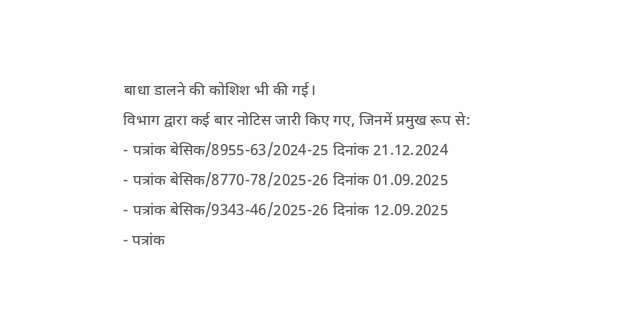बाधा डालने की कोशिश भी की गई।
विभाग द्वारा कई बार नोटिस जारी किए गए, जिनमें प्रमुख रूप से:
- पत्रांक बेसिक/8955-63/2024-25 दिनांक 21.12.2024
- पत्रांक बेसिक/8770-78/2025-26 दिनांक 01.09.2025
- पत्रांक बेसिक/9343-46/2025-26 दिनांक 12.09.2025
- पत्रांक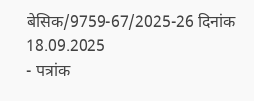बेसिक/9759-67/2025-26 दिनांक 18.09.2025
- पत्रांक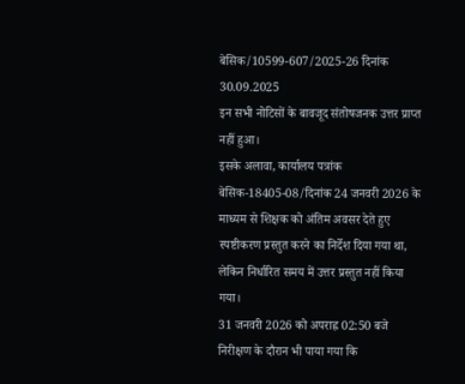बेसिक/10599-607/2025-26 दिनांक 30.09.2025
इन सभी नोटिसों के बावजूद संतोषजनक उत्तर प्राप्त नहीं हुआ।
इसके अलावा, कार्यालय पत्रांक बेसिक-18405-08/दिनांक 24 जनवरी 2026 के माध्यम से शिक्षक को अंतिम अवसर देते हुए स्पष्टीकरण प्रस्तुत करने का निर्देश दिया गया था, लेकिन निर्धारित समय में उत्तर प्रस्तुत नहीं किया गया।
31 जनवरी 2026 को अपराह्न 02:50 बजे निरीक्षण के दौरान भी पाया गया कि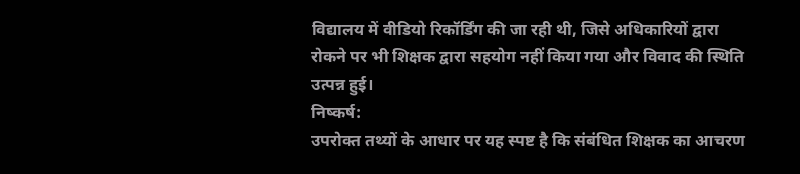विद्यालय में वीडियो रिकॉर्डिंग की जा रही थी, जिसे अधिकारियों द्वारा रोकने पर भी शिक्षक द्वारा सहयोग नहीं किया गया और विवाद की स्थिति उत्पन्न हुई।
निष्कर्ष:
उपरोक्त तथ्यों के आधार पर यह स्पष्ट है कि संबंधित शिक्षक का आचरण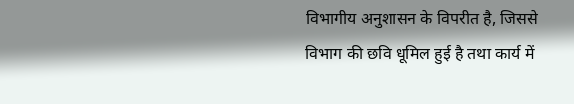विभागीय अनुशासन के विपरीत है, जिससे विभाग की छवि धूमिल हुई है तथा कार्य में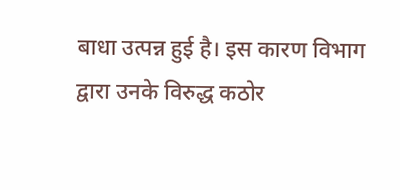बाधा उत्पन्न हुई है। इस कारण विभाग द्वारा उनके विरुद्ध कठोर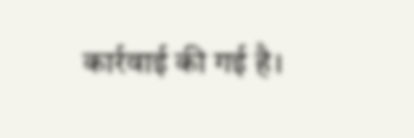कार्रवाई की गई है।